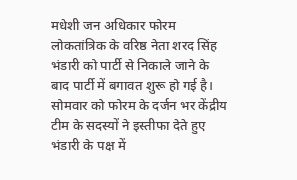मधेशी जन अधिकार फोरम लोकतांत्रिक के वरिष्ठ नेता शरद सिंह भंडारी को पार्टी से निकाले जाने के बाद पार्टी में बगावत शुरू हो गई है। सोमवार को फोरम के दर्जन भर केंद्रीय टीम के सदस्यों ने इस्तीफा देते हुए भंडारी के पक्ष में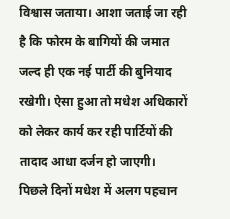विश्वास जताया। आशा जताई जा रही है कि फोरम के बागियों की जमात जल्द ही एक नई पार्टी की बुनियाद रखेगी। ऐसा हुआ तो मधेश अधिकारों को लेकर कार्य कर रही पार्टियों की तादाद आधा दर्जन हो जाएगी।
पिछले दिनों मधेश में अलग पहचान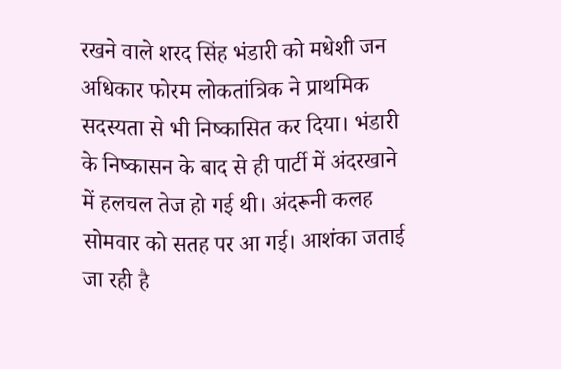रखने वाले शरद सिंह भंडारी को मधेशी जन अधिकार फोरम लोकतांत्रिक ने प्राथमिक सदस्यता से भी निष्कासित कर दिया। भंडारी के निष्कासन के बाद से ही पार्टी में अंदरखाने में हलचल तेज हो गई थी। अंदरूनी कलह सोमवार को सतह पर आ गई। आशंका जताई जा रही है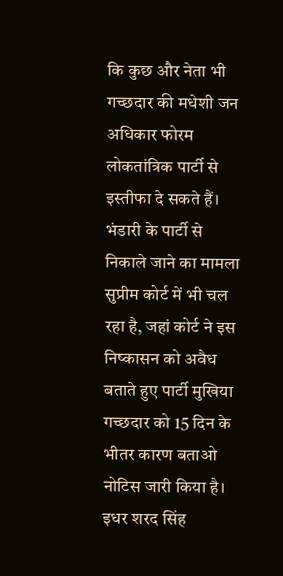कि कुछ और नेता भी गच्छदार की मधेशी जन अधिकार फोरम लोकतांत्रिक पार्टी से इस्तीफा दे सकते हैं।
भंडारी के पार्टी से निकाले जाने का मामला सुप्रीम कोर्ट में भी चल रहा है, जहां कोर्ट ने इस निष्कासन को अवैध बताते हुए पार्टी मुखिया गच्छदार को 15 दिन के भीतर कारण बताओ नोटिस जारी किया है। इधर शरद सिंह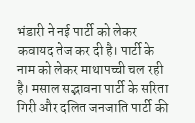भंडारी ने नई पार्टी को लेकर कवायद तेज कर दी है। पार्टी के नाम को लेकर माथापच्ची चल रही है। मसाल सद्भावना पार्टी के सरिता गिरी और दलित जनजाति पार्टी की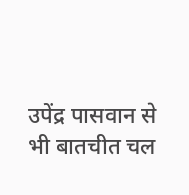उपेंद्र पासवान से भी बातचीत चल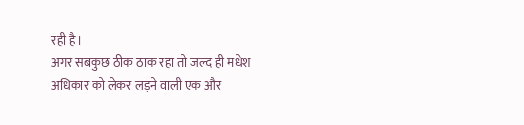रही है।
अगर सबकुछ ठीक ठाक रहा तो जल्द ही मधेश अधिकार को लेकर लड़ने वाली एक और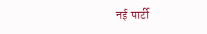नई पार्टी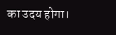का उदय होगा।